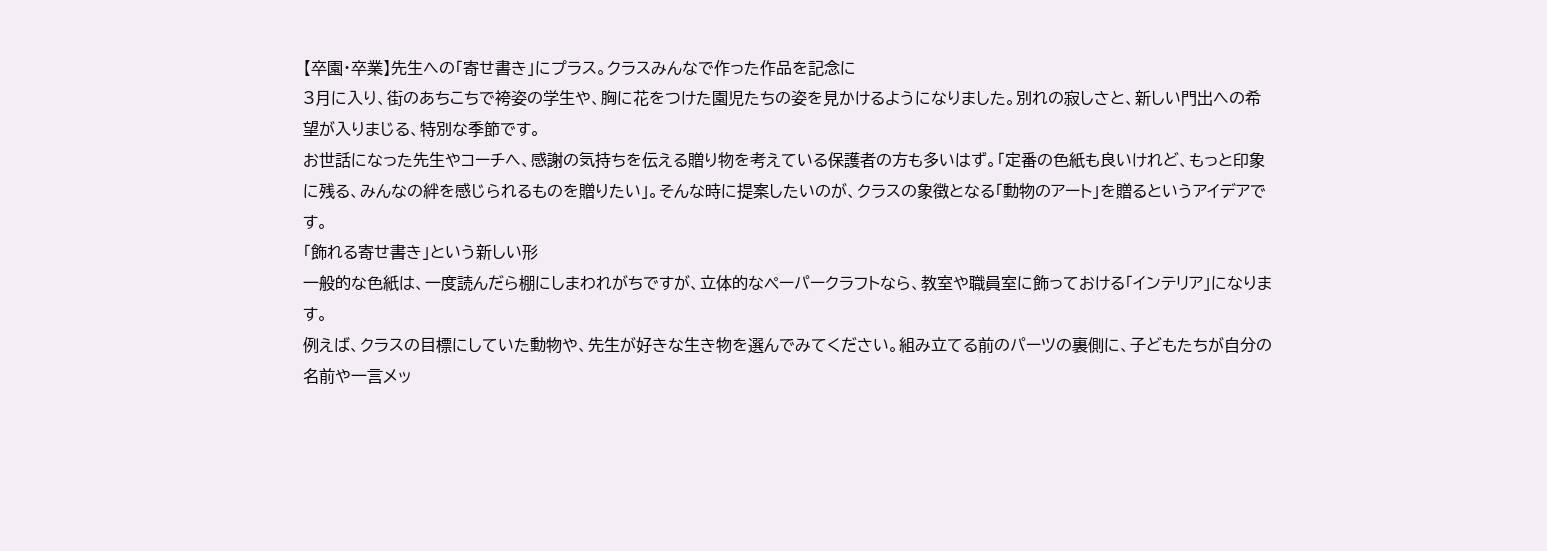【卒園・卒業】先生への「寄せ書き」にプラス。クラスみんなで作った作品を記念に
3月に入り、街のあちこちで袴姿の学生や、胸に花をつけた園児たちの姿を見かけるようになりました。別れの寂しさと、新しい門出への希望が入りまじる、特別な季節です。
お世話になった先生やコーチへ、感謝の気持ちを伝える贈り物を考えている保護者の方も多いはず。「定番の色紙も良いけれど、もっと印象に残る、みんなの絆を感じられるものを贈りたい」。そんな時に提案したいのが、クラスの象徴となる「動物のアート」を贈るというアイデアです。
「飾れる寄せ書き」という新しい形
一般的な色紙は、一度読んだら棚にしまわれがちですが、立体的なペーパークラフトなら、教室や職員室に飾っておける「インテリア」になります。
例えば、クラスの目標にしていた動物や、先生が好きな生き物を選んでみてください。組み立てる前のパーツの裏側に、子どもたちが自分の名前や一言メッ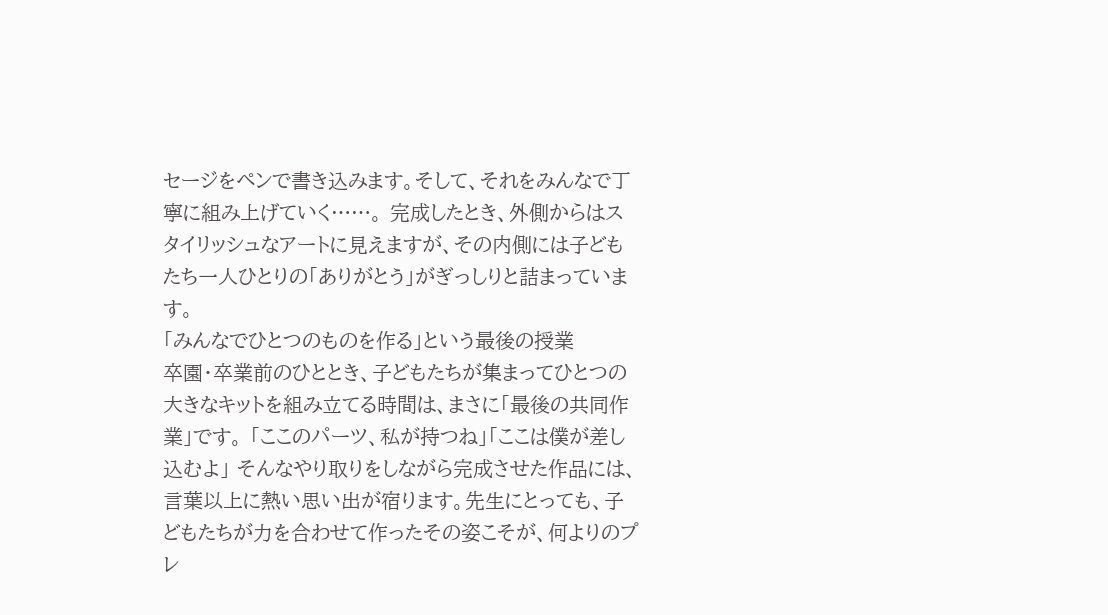セージをペンで書き込みます。そして、それをみんなで丁寧に組み上げていく……。 完成したとき、外側からはスタイリッシュなアートに見えますが、その内側には子どもたち一人ひとりの「ありがとう」がぎっしりと詰まっています。
「みんなでひとつのものを作る」という最後の授業
卒園・卒業前のひととき、子どもたちが集まってひとつの大きなキットを組み立てる時間は、まさに「最後の共同作業」です。 「ここのパーツ、私が持つね」「ここは僕が差し込むよ」 そんなやり取りをしながら完成させた作品には、言葉以上に熱い思い出が宿ります。先生にとっても、子どもたちが力を合わせて作ったその姿こそが、何よりのプレ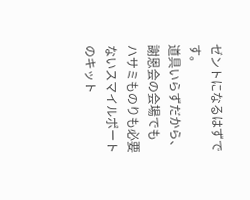ゼントになるはずです。
道具いらずだから、謝恩会の会場でも
ハサミものりも必要ないスマイルポートのキット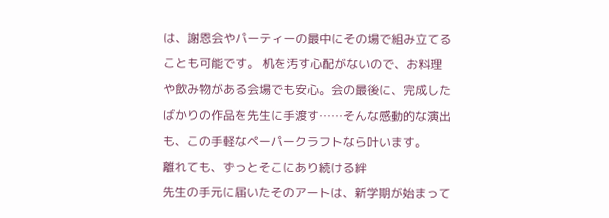は、謝恩会やパーティーの最中にその場で組み立てることも可能です。 机を汚す心配がないので、お料理や飲み物がある会場でも安心。会の最後に、完成したばかりの作品を先生に手渡す……そんな感動的な演出も、この手軽なペーパークラフトなら叶います。
離れても、ずっとそこにあり続ける絆
先生の手元に届いたそのアートは、新学期が始まって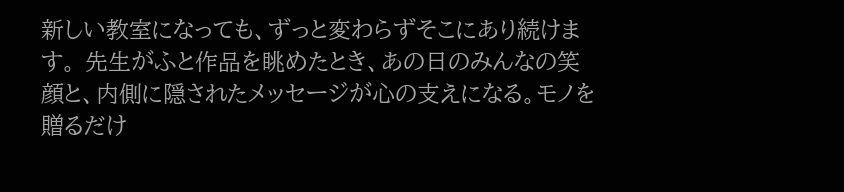新しい教室になっても、ずっと変わらずそこにあり続けます。 先生がふと作品を眺めたとき、あの日のみんなの笑顔と、内側に隠されたメッセージが心の支えになる。モノを贈るだけ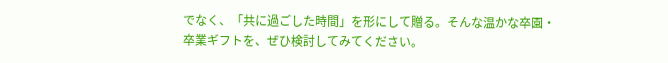でなく、「共に過ごした時間」を形にして贈る。そんな温かな卒園・卒業ギフトを、ぜひ検討してみてください。